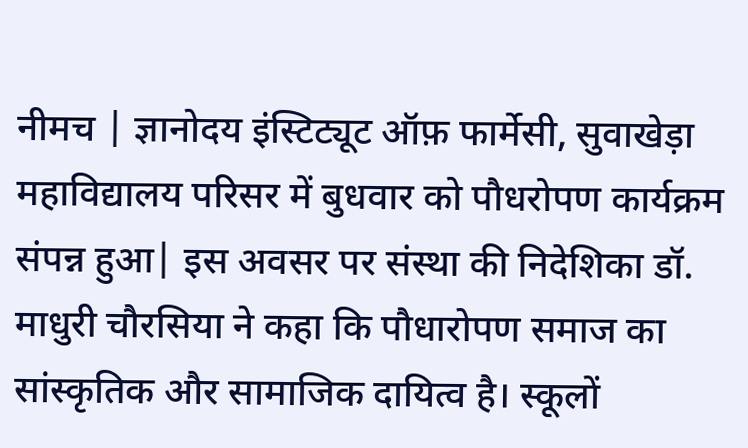नीमच | ज्ञानोदय इंस्टिट्यूट ऑफ़ फार्मेसी, सुवाखेड़ा महाविद्यालय परिसर में बुधवार को पौधरोपण कार्यक्रम संपन्न हुआ| इस अवसर पर संस्था की निदेशिका डॉ. माधुरी चौरसिया ने कहा कि पौधारोपण समाज का सांस्कृतिक और सामाजिक दायित्व है। स्कूलों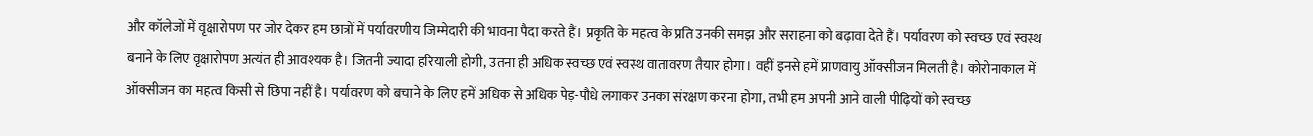और कॉलेजों में वृक्षारोपण पर जोर देकर हम छात्रों में पर्यावरणीय जिम्मेदारी की भावना पैदा करते हैं। प्रकृति के महत्व के प्रति उनकी समझ और सराहना को बढ़ावा देते हैं। पर्यावरण को स्वच्छ एवं स्वस्थ बनाने के लिए वृक्षारोपण अत्यंत ही आवश्यक है। जितनी ज्यादा हरियाली होगी, उतना ही अधिक स्वच्छ एवं स्वस्थ वातावरण तैयार होगा। वहीं इनसे हमें प्राणवायु ऑक्सीजन मिलती है। कोरोनाकाल में ऑक्सीजन का महत्व किसी से छिपा नहीं है। पर्यावरण को बचाने के लिए हमें अधिक से अधिक पेड़-पौधे लगाकर उनका संरक्षण करना होगा, तभी हम अपनी आने वाली पीढ़ियों को स्वच्छ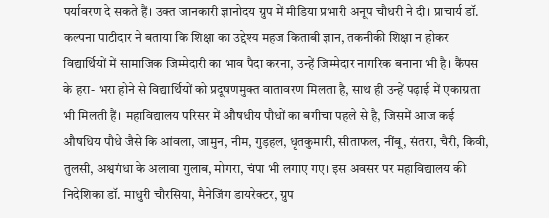पर्यावरण दे सकते हैं। उक्त जानकारी ज्ञानोदय ग्रुप में मीडिया प्रभारी अनूप चौधरी ने दी। प्राचार्य डॉ. कल्पना पाटीदार ने बताया कि शिक्षा का उद्देश्य महज किताबी ज्ञान, तकनीकी शिक्षा न होकर विद्यार्थियों में सामाजिक जिम्मेदारी का भाव पैदा करना, उन्हें जिम्मेदार नागरिक बनाना भी है। कैंपस के हरा- भरा होने से विद्यार्थियों को प्रदूषणमुक्त वातावरण मिलता है, साथ ही उन्हें पढ़ाई में एकाग्रता भी मिलती हैं। महाविद्यालय परिसर में औषधीय पौधों का बगीचा पहले से है, जिसमें आज कई औषधिय पौधे जैसे कि आंवला, जामुन, नीम, गुड़हल, धृतकुमारी, सीताफल, नींबू, संतरा, चैरी, किवी, तुलसी, अश्वगंधा के अलावा गुलाब, मोगरा, चंपा भी लगाए गए। इस अवसर पर महाविद्यालय की निदेशिका डॉ. माधुरी चौरसिया, मैनेजिंग डायरेक्टर, ग्रुप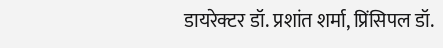डायरेक्टर डॉ. प्रशांत शर्मा, प्रिंसिपल डॉ.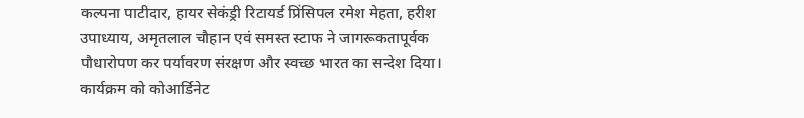कल्पना पाटीदार, हायर सेकंड्री रिटायर्ड प्रिंसिपल रमेश मेहता, हरीश उपाध्याय, अमृतलाल चौहान एवं समस्त स्टाफ ने जागरूकतापूर्वक पौधारोपण कर पर्यावरण संरक्षण और स्वच्छ भारत का सन्देश दिया। कार्यक्रम को कोआर्डिनेट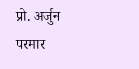प्रो. अर्जुन परमार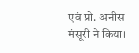एवं प्रो. अनीस मंसूरी ने किया।